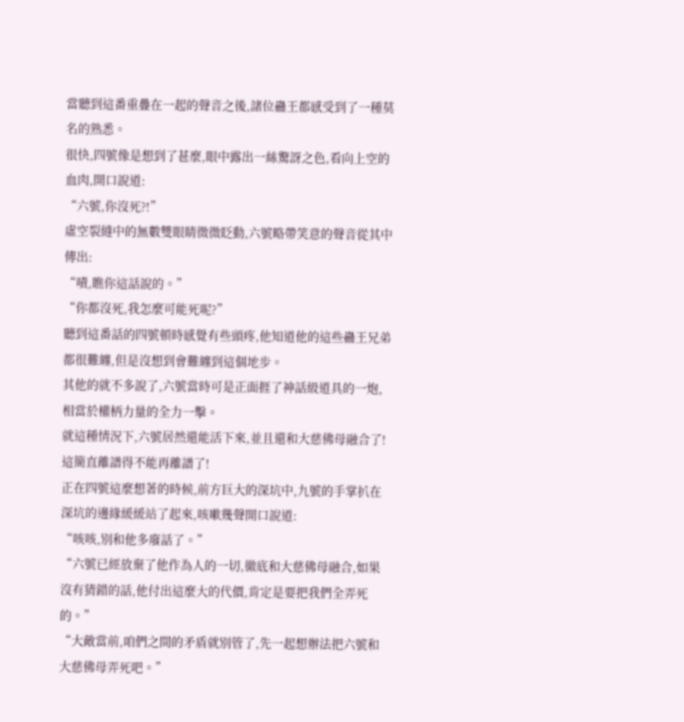當聽到這番重疊在一起的聲音之後,諸位蠱王都感受到了一種莫名的熟悉。
很快,四號像是想到了甚麼,眼中露出一絲驚訝之色,看向上空的血肉,開口說道:
“六號,你沒死?!”
虛空裂縫中的無數雙眼睛微微眨動,六號略帶笑意的聲音從其中傳出:
“嘖,瞧你這話說的。”
“你都沒死,我怎麼可能死呢?”
聽到這番話的四號頓時感覺有些頭疼,他知道他的這些蠱王兄弟都很難纏,但是沒想到會難纏到這個地步。
其他的就不多說了,六號當時可是正面捱了神話級道具的一炮,相當於權柄力量的全力一擊。
就這種情況下,六號居然還能活下來,並且還和大慈佛母融合了!
這簡直離譜得不能再離譜了!
正在四號這麼想著的時候,前方巨大的深坑中,九號的手掌扒在深坑的邊緣緩緩站了起來,咳嗽幾聲開口說道:
“咳咳,別和他多廢話了。”
“六號已經放棄了他作為人的一切,徹底和大慈佛母融合,如果沒有猜錯的話,他付出這麼大的代價,肯定是要把我們全弄死的。”
“大敵當前,咱們之間的矛盾就別管了,先一起想辦法把六號和大慈佛母弄死吧。”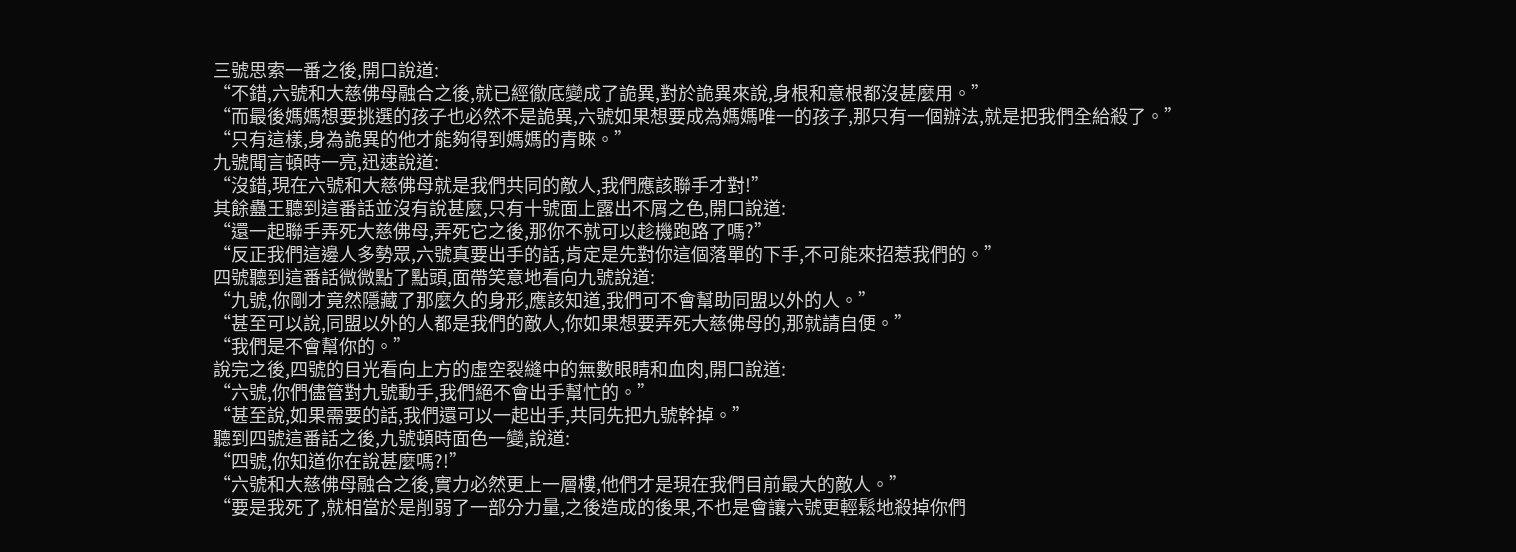三號思索一番之後,開口說道:
“不錯,六號和大慈佛母融合之後,就已經徹底變成了詭異,對於詭異來說,身根和意根都沒甚麼用。”
“而最後媽媽想要挑選的孩子也必然不是詭異,六號如果想要成為媽媽唯一的孩子,那只有一個辦法,就是把我們全給殺了。”
“只有這樣,身為詭異的他才能夠得到媽媽的青睞。”
九號聞言頓時一亮,迅速說道:
“沒錯,現在六號和大慈佛母就是我們共同的敵人,我們應該聯手才對!”
其餘蠱王聽到這番話並沒有說甚麼,只有十號面上露出不屑之色,開口說道:
“還一起聯手弄死大慈佛母,弄死它之後,那你不就可以趁機跑路了嗎?”
“反正我們這邊人多勢眾,六號真要出手的話,肯定是先對你這個落單的下手,不可能來招惹我們的。”
四號聽到這番話微微點了點頭,面帶笑意地看向九號說道:
“九號,你剛才竟然隱藏了那麼久的身形,應該知道,我們可不會幫助同盟以外的人。”
“甚至可以說,同盟以外的人都是我們的敵人,你如果想要弄死大慈佛母的,那就請自便。”
“我們是不會幫你的。”
說完之後,四號的目光看向上方的虛空裂縫中的無數眼睛和血肉,開口說道:
“六號,你們儘管對九號動手,我們絕不會出手幫忙的。”
“甚至說,如果需要的話,我們還可以一起出手,共同先把九號幹掉。”
聽到四號這番話之後,九號頓時面色一變,說道:
“四號,你知道你在說甚麼嗎?!”
“六號和大慈佛母融合之後,實力必然更上一層樓,他們才是現在我們目前最大的敵人。”
“要是我死了,就相當於是削弱了一部分力量,之後造成的後果,不也是會讓六號更輕鬆地殺掉你們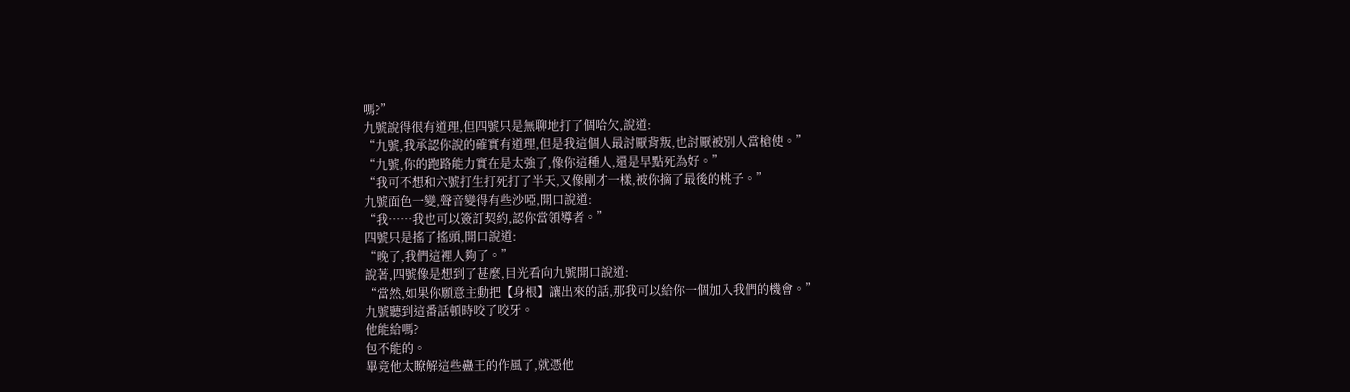嗎?”
九號說得很有道理,但四號只是無聊地打了個哈欠,說道:
“九號,我承認你說的確實有道理,但是我這個人最討厭背叛,也討厭被別人當槍使。”
“九號,你的跑路能力實在是太強了,像你這種人,還是早點死為好。”
“我可不想和六號打生打死打了半天,又像剛才一樣,被你摘了最後的桃子。”
九號面色一變,聲音變得有些沙啞,開口說道:
“我……我也可以簽訂契約,認你當領導者。”
四號只是搖了搖頭,開口說道:
“晚了,我們這裡人夠了。”
說著,四號像是想到了甚麼,目光看向九號開口說道:
“當然,如果你願意主動把【身根】讓出來的話,那我可以給你一個加入我們的機會。”
九號聽到這番話頓時咬了咬牙。
他能給嗎?
包不能的。
畢竟他太瞭解這些蠱王的作風了,就憑他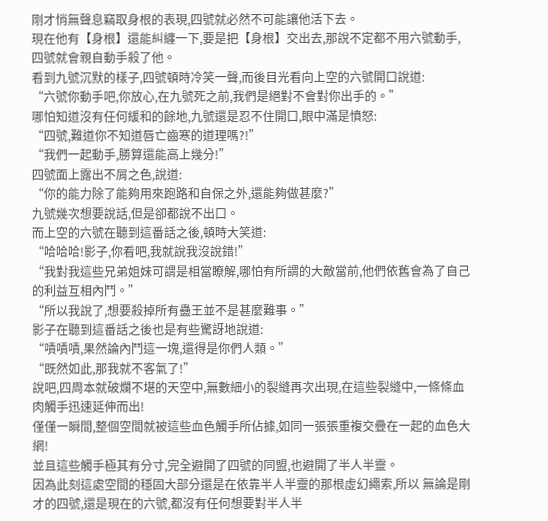剛才悄無聲息竊取身根的表現,四號就必然不可能讓他活下去。
現在他有【身根】還能糾纏一下,要是把【身根】交出去,那說不定都不用六號動手,四號就會親自動手殺了他。
看到九號沉默的樣子,四號頓時冷笑一聲,而後目光看向上空的六號開口說道:
“六號你動手吧,你放心,在九號死之前,我們是絕對不會對你出手的。”
哪怕知道沒有任何緩和的餘地,九號還是忍不住開口,眼中滿是憤怒:
“四號,難道你不知道唇亡齒寒的道理嗎?!”
“我們一起動手,勝算還能高上幾分!”
四號面上露出不屑之色,說道:
“你的能力除了能夠用來跑路和自保之外,還能夠做甚麼?”
九號幾次想要說話,但是卻都說不出口。
而上空的六號在聽到這番話之後,頓時大笑道:
“哈哈哈!影子,你看吧,我就說我沒說錯!”
“我對我這些兄弟姐妹可謂是相當瞭解,哪怕有所謂的大敵當前,他們依舊會為了自己的利益互相內鬥。”
“所以我說了,想要殺掉所有蠱王並不是甚麼難事。”
影子在聽到這番話之後也是有些驚訝地說道:
“嘖嘖嘖,果然論內鬥這一塊,還得是你們人類。”
“既然如此,那我就不客氣了!”
說吧,四周本就破爛不堪的天空中,無數細小的裂縫再次出現,在這些裂縫中,一條條血肉觸手迅速延伸而出!
僅僅一瞬間,整個空間就被這些血色觸手所佔據,如同一張張重複交疊在一起的血色大網!
並且這些觸手極其有分寸,完全避開了四號的同盟,也避開了半人半靈。
因為此刻這處空間的穩固大部分還是在依靠半人半靈的那根虛幻繩索,所以 無論是剛才的四號,還是現在的六號,都沒有任何想要對半人半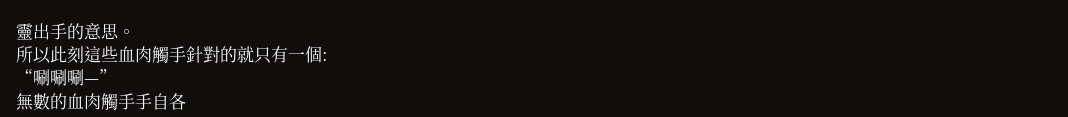靈出手的意思。
所以此刻這些血肉觸手針對的就只有一個:
“唰唰唰—”
無數的血肉觸手手自各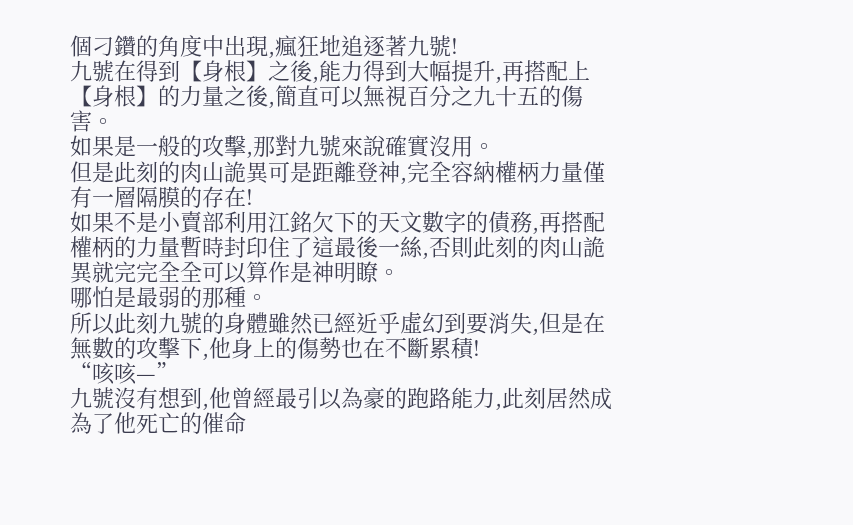個刁鑽的角度中出現,瘋狂地追逐著九號!
九號在得到【身根】之後,能力得到大幅提升,再搭配上【身根】的力量之後,簡直可以無視百分之九十五的傷害。
如果是一般的攻擊,那對九號來說確實沒用。
但是此刻的肉山詭異可是距離登神,完全容納權柄力量僅有一層隔膜的存在!
如果不是小賣部利用江銘欠下的天文數字的債務,再搭配權柄的力量暫時封印住了這最後一絲,否則此刻的肉山詭異就完完全全可以算作是神明瞭。
哪怕是最弱的那種。
所以此刻九號的身體雖然已經近乎虛幻到要消失,但是在無數的攻擊下,他身上的傷勢也在不斷累積!
“咳咳—”
九號沒有想到,他曾經最引以為豪的跑路能力,此刻居然成為了他死亡的催命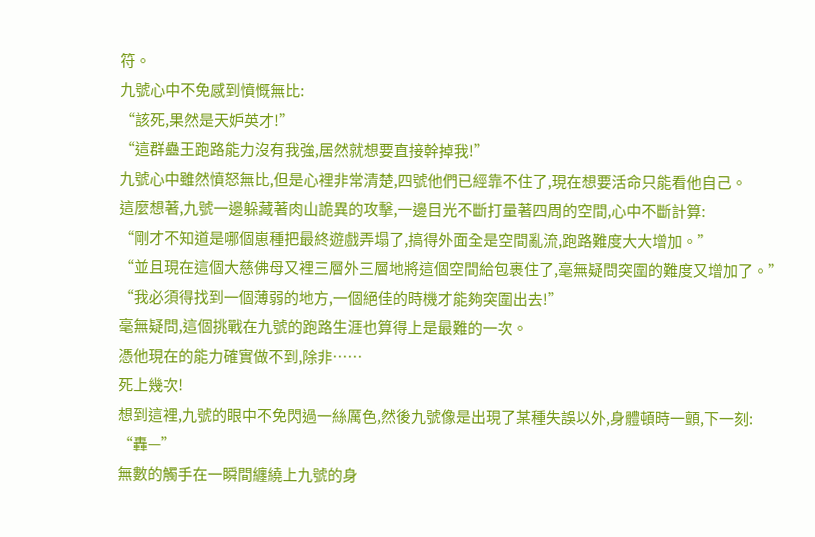符。
九號心中不免感到憤慨無比:
“該死,果然是天妒英才!”
“這群蠱王跑路能力沒有我強,居然就想要直接幹掉我!”
九號心中雖然憤怒無比,但是心裡非常清楚,四號他們已經靠不住了,現在想要活命只能看他自己。
這麼想著,九號一邊躲藏著肉山詭異的攻擊,一邊目光不斷打量著四周的空間,心中不斷計算:
“剛才不知道是哪個崽種把最終遊戲弄塌了,搞得外面全是空間亂流,跑路難度大大增加。”
“並且現在這個大慈佛母又裡三層外三層地將這個空間給包裹住了,毫無疑問突圍的難度又增加了。”
“我必須得找到一個薄弱的地方,一個絕佳的時機才能夠突圍出去!”
毫無疑問,這個挑戰在九號的跑路生涯也算得上是最難的一次。
憑他現在的能力確實做不到,除非……
死上幾次!
想到這裡,九號的眼中不免閃過一絲厲色,然後九號像是出現了某種失誤以外,身體頓時一顫,下一刻:
“轟—”
無數的觸手在一瞬間纏繞上九號的身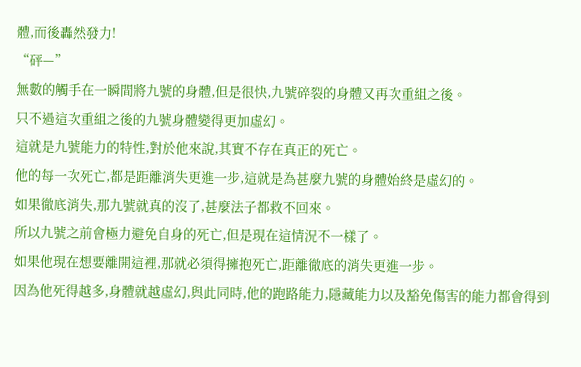體,而後轟然發力!
“砰—”
無數的觸手在一瞬間將九號的身體,但是很快,九號碎裂的身體又再次重組之後。
只不過這次重組之後的九號身體變得更加虛幻。
這就是九號能力的特性,對於他來說,其實不存在真正的死亡。
他的每一次死亡,都是距離消失更進一步,這就是為甚麼九號的身體始終是虛幻的。
如果徹底消失,那九號就真的沒了,甚麼法子都救不回來。
所以九號之前會極力避免自身的死亡,但是現在這情況不一樣了。
如果他現在想要離開這裡,那就必須得擁抱死亡,距離徹底的消失更進一步。
因為他死得越多,身體就越虛幻,與此同時,他的跑路能力,隱藏能力以及豁免傷害的能力都會得到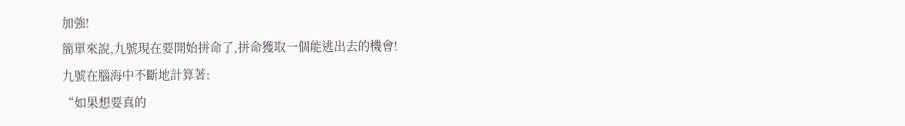加強!
簡單來說,九號現在要開始拼命了,拼命獲取一個能逃出去的機會!
九號在腦海中不斷地計算著:
“如果想要真的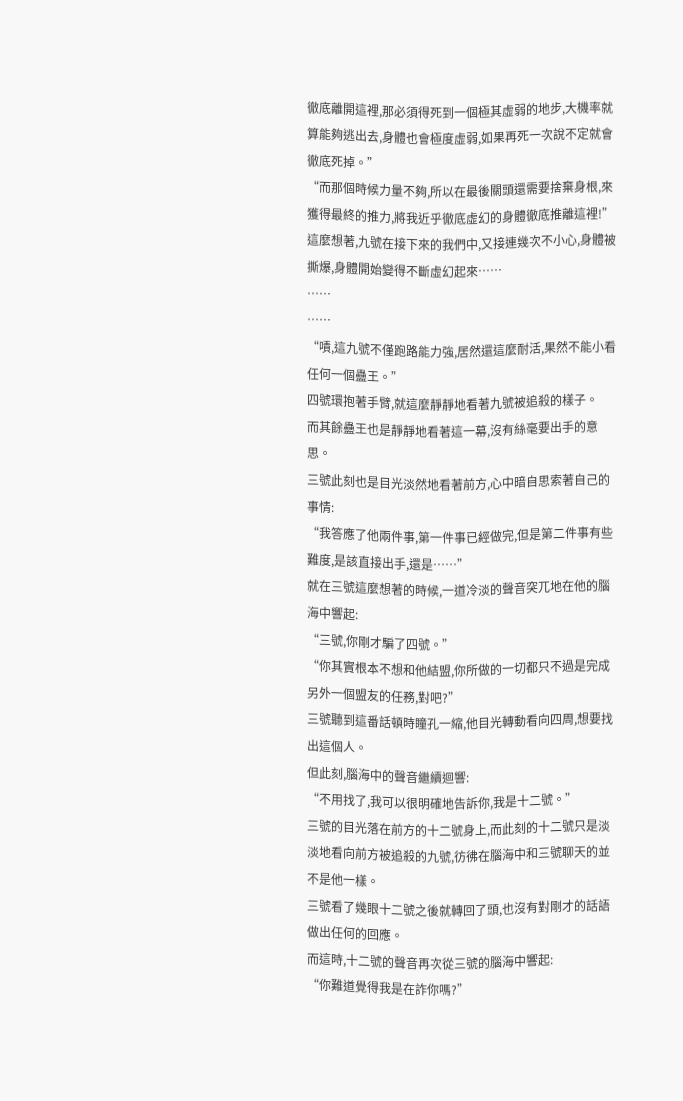徹底離開這裡,那必須得死到一個極其虛弱的地步,大機率就算能夠逃出去,身體也會極度虛弱,如果再死一次說不定就會徹底死掉。”
“而那個時候力量不夠,所以在最後關頭還需要捨棄身根,來獲得最終的推力,將我近乎徹底虛幻的身體徹底推離這裡!”
這麼想著,九號在接下來的我們中,又接連幾次不小心,身體被撕爆,身體開始變得不斷虛幻起來……
……
……
“嘖,這九號不僅跑路能力強,居然還這麼耐活,果然不能小看任何一個蠱王。”
四號環抱著手臂,就這麼靜靜地看著九號被追殺的樣子。
而其餘蠱王也是靜靜地看著這一幕,沒有絲毫要出手的意思。
三號此刻也是目光淡然地看著前方,心中暗自思索著自己的事情:
“我答應了他兩件事,第一件事已經做完,但是第二件事有些難度,是該直接出手,還是……”
就在三號這麼想著的時候,一道冷淡的聲音突兀地在他的腦海中響起:
“三號,你剛才騙了四號。”
“你其實根本不想和他結盟,你所做的一切都只不過是完成另外一個盟友的任務,對吧?”
三號聽到這番話頓時瞳孔一縮,他目光轉動看向四周,想要找出這個人。
但此刻,腦海中的聲音繼續迴響:
“不用找了,我可以很明確地告訴你,我是十二號。”
三號的目光落在前方的十二號身上,而此刻的十二號只是淡淡地看向前方被追殺的九號,彷彿在腦海中和三號聊天的並不是他一樣。
三號看了幾眼十二號之後就轉回了頭,也沒有對剛才的話語做出任何的回應。
而這時,十二號的聲音再次從三號的腦海中響起:
“你難道覺得我是在詐你嗎?”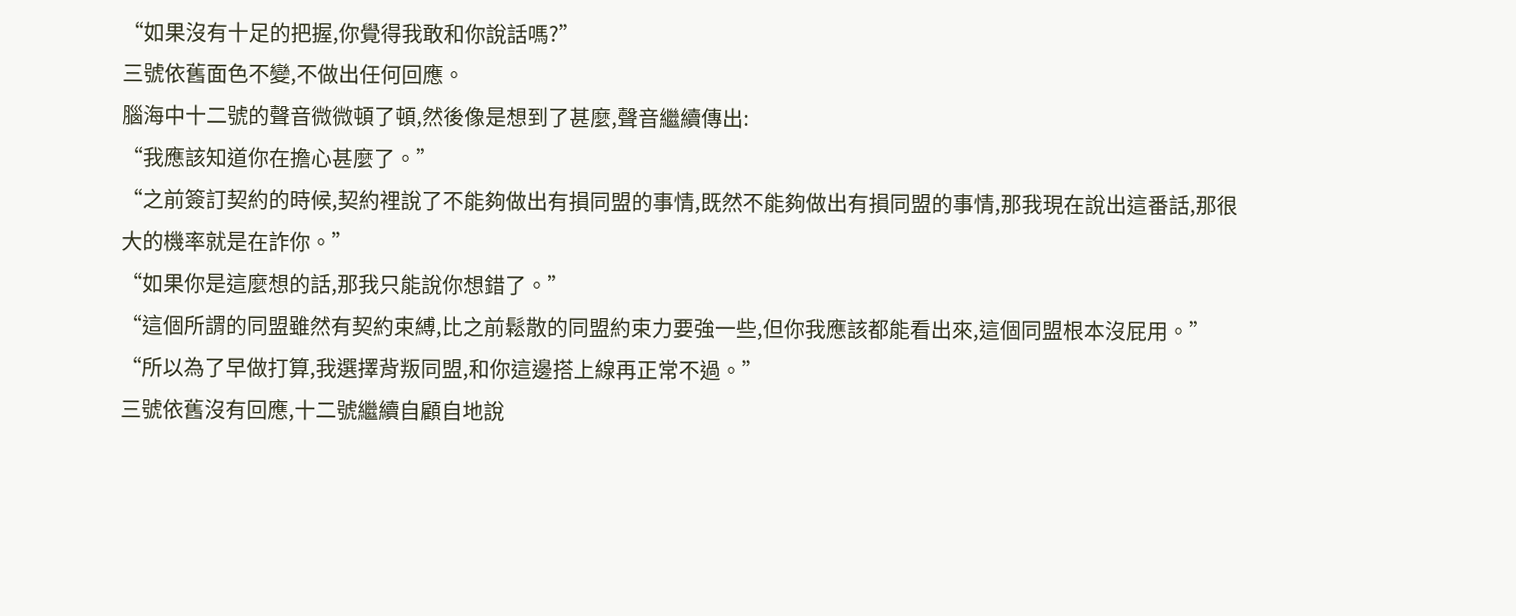“如果沒有十足的把握,你覺得我敢和你說話嗎?”
三號依舊面色不變,不做出任何回應。
腦海中十二號的聲音微微頓了頓,然後像是想到了甚麼,聲音繼續傳出:
“我應該知道你在擔心甚麼了。”
“之前簽訂契約的時候,契約裡說了不能夠做出有損同盟的事情,既然不能夠做出有損同盟的事情,那我現在說出這番話,那很大的機率就是在詐你。”
“如果你是這麼想的話,那我只能說你想錯了。”
“這個所謂的同盟雖然有契約束縛,比之前鬆散的同盟約束力要強一些,但你我應該都能看出來,這個同盟根本沒屁用。”
“所以為了早做打算,我選擇背叛同盟,和你這邊搭上線再正常不過。”
三號依舊沒有回應,十二號繼續自顧自地說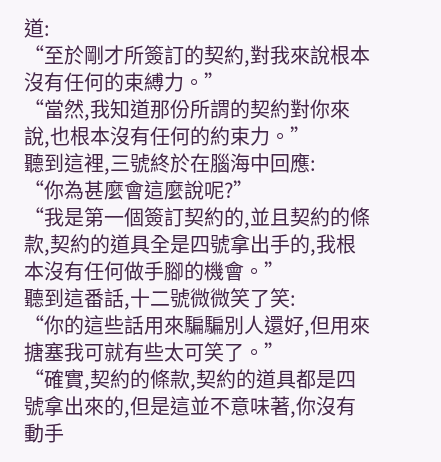道:
“至於剛才所簽訂的契約,對我來說根本沒有任何的束縛力。”
“當然,我知道那份所謂的契約對你來說,也根本沒有任何的約束力。”
聽到這裡,三號終於在腦海中回應:
“你為甚麼會這麼說呢?”
“我是第一個簽訂契約的,並且契約的條款,契約的道具全是四號拿出手的,我根本沒有任何做手腳的機會。”
聽到這番話,十二號微微笑了笑:
“你的這些話用來騙騙別人還好,但用來搪塞我可就有些太可笑了。”
“確實,契約的條款,契約的道具都是四號拿出來的,但是這並不意味著,你沒有動手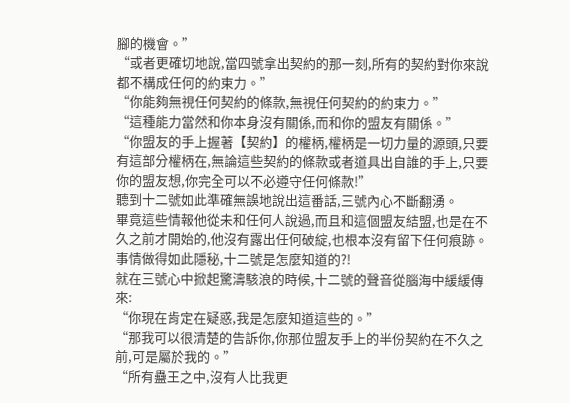腳的機會。”
“或者更確切地說,當四號拿出契約的那一刻,所有的契約對你來說都不構成任何的約束力。”
“你能夠無視任何契約的條款,無視任何契約的約束力。”
“這種能力當然和你本身沒有關係,而和你的盟友有關係。”
“你盟友的手上握著【契約】的權柄,權柄是一切力量的源頭,只要有這部分權柄在,無論這些契約的條款或者道具出自誰的手上,只要你的盟友想,你完全可以不必遵守任何條款!”
聽到十二號如此準確無誤地說出這番話,三號內心不斷翻湧。
畢竟這些情報他從未和任何人說過,而且和這個盟友結盟,也是在不久之前才開始的,他沒有露出任何破綻,也根本沒有留下任何痕跡。
事情做得如此隱秘,十二號是怎麼知道的?!
就在三號心中掀起驚濤駭浪的時候,十二號的聲音從腦海中緩緩傳來:
“你現在肯定在疑惑,我是怎麼知道這些的。”
“那我可以很清楚的告訴你,你那位盟友手上的半份契約在不久之前,可是屬於我的。”
“所有蠱王之中,沒有人比我更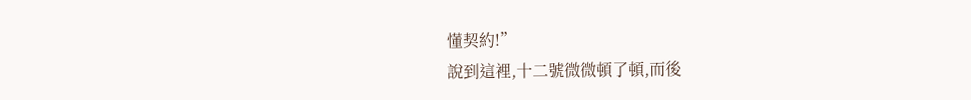懂契約!”
說到這裡,十二號微微頓了頓,而後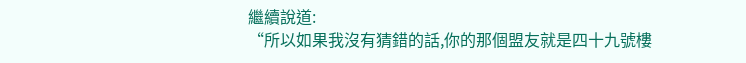繼續說道:
“所以如果我沒有猜錯的話,你的那個盟友就是四十九號樓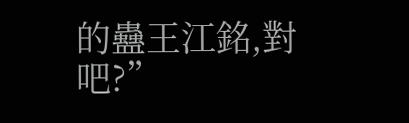的蠱王江銘,對吧?”